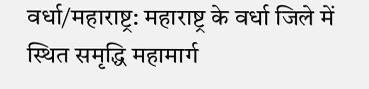वर्धा/महाराष्ट्र: महाराष्ट्र के वर्धा जिले में स्थित समृद्धि महामार्ग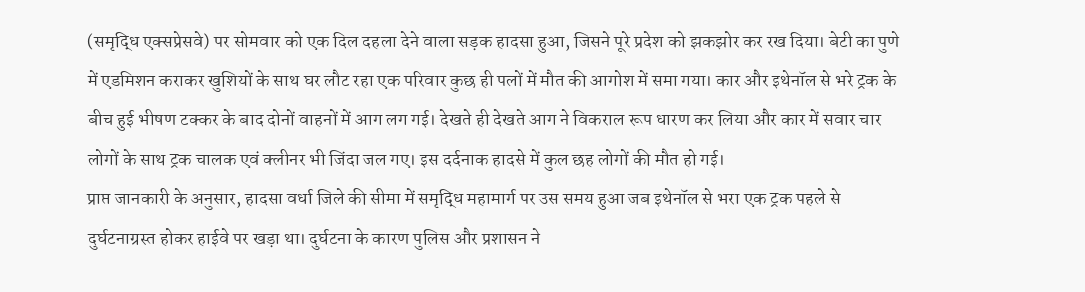(समृद्धि एक्सप्रेसवे) पर सोमवार को एक दिल दहला देने वाला सड़क हादसा हुआ, जिसने पूरे प्रदेश को झकझोर कर रख दिया। बेटी का पुणे में एडमिशन कराकर खुशियों के साथ घर लौट रहा एक परिवार कुछ ही पलों में मौत की आगोश में समा गया। कार और इथेनॉल से भरे ट्रक के बीच हुई भीषण टक्कर के बाद दोनों वाहनों में आग लग गई। देखते ही देखते आग ने विकराल रूप धारण कर लिया और कार में सवार चार लोगों के साथ ट्रक चालक एवं क्लीनर भी जिंदा जल गए। इस दर्दनाक हादसे में कुल छह लोगों की मौत हो गई।
प्राप्त जानकारी के अनुसार, हादसा वर्धा जिले की सीमा में समृद्धि महामार्ग पर उस समय हुआ जब इथेनॉल से भरा एक ट्रक पहले से दुर्घटनाग्रस्त होकर हाईवे पर खड़ा था। दुर्घटना के कारण पुलिस और प्रशासन ने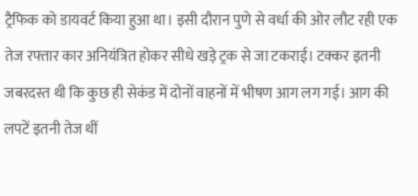ट्रैफिक को डायवर्ट किया हुआ था। इसी दौरान पुणे से वर्धा की ओर लौट रही एक तेज रफ्तार कार अनियंत्रित होकर सीधे खड़े ट्रक से जा टकराई। टक्कर इतनी जबरदस्त थी कि कुछ ही सेकंड में दोनों वाहनों में भीषण आग लग गई। आग की लपटें इतनी तेज थीं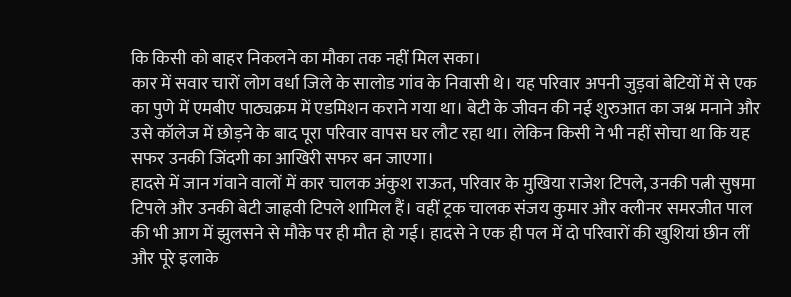कि किसी को बाहर निकलने का मौका तक नहीं मिल सका।
कार में सवार चारों लोग वर्धा जिले के सालोड गांव के निवासी थे। यह परिवार अपनी जुड़वां बेटियों में से एक का पुणे में एमबीए पाठ्यक्रम में एडमिशन कराने गया था। बेटी के जीवन की नई शुरुआत का जश्न मनाने और उसे कॉलेज में छोड़ने के बाद पूरा परिवार वापस घर लौट रहा था। लेकिन किसी ने भी नहीं सोचा था कि यह सफर उनकी जिंदगी का आखिरी सफर बन जाएगा।
हादसे में जान गंवाने वालों में कार चालक अंकुश राऊत, परिवार के मुखिया राजेश टिपले, उनकी पत्नी सुषमा टिपले और उनकी बेटी जाह्नवी टिपले शामिल हैं। वहीं ट्रक चालक संजय कुमार और क्लीनर समरजीत पाल की भी आग में झुलसने से मौके पर ही मौत हो गई। हादसे ने एक ही पल में दो परिवारों की खुशियां छीन लीं और पूरे इलाके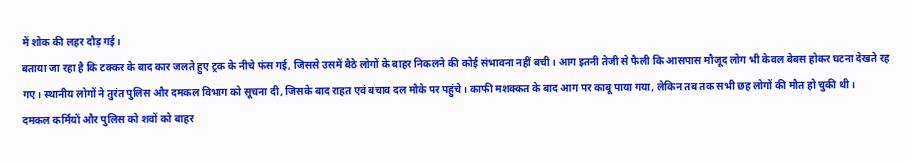में शोक की लहर दौड़ गई।
बताया जा रहा है कि टक्कर के बाद कार जलते हुए ट्रक के नीचे फंस गई, जिससे उसमें बैठे लोगों के बाहर निकलने की कोई संभावना नहीं बची। आग इतनी तेजी से फैली कि आसपास मौजूद लोग भी केवल बेबस होकर घटना देखते रह गए। स्थानीय लोगों ने तुरंत पुलिस और दमकल विभाग को सूचना दी, जिसके बाद राहत एवं बचाव दल मौके पर पहुंचे। काफी मशक्कत के बाद आग पर काबू पाया गया, लेकिन तब तक सभी छह लोगों की मौत हो चुकी थी।
दमकल कर्मियों और पुलिस को शवों को बाहर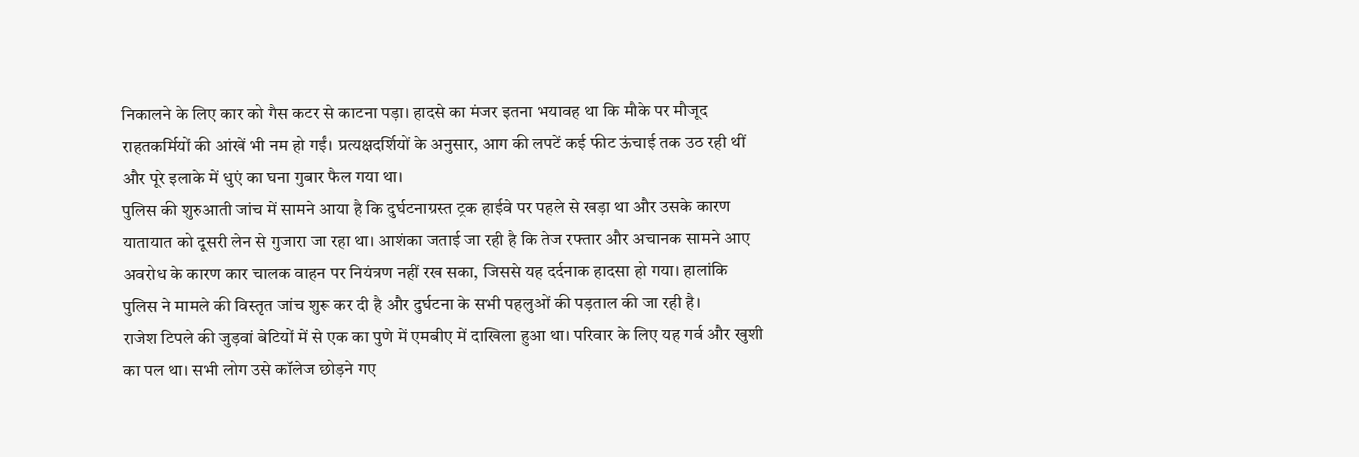निकालने के लिए कार को गैस कटर से काटना पड़ा। हादसे का मंजर इतना भयावह था कि मौके पर मौजूद राहतकर्मियों की आंखें भी नम हो गईं। प्रत्यक्षदर्शियों के अनुसार, आग की लपटें कई फीट ऊंचाई तक उठ रही थीं और पूरे इलाके में धुएं का घना गुबार फैल गया था।
पुलिस की शुरुआती जांच में सामने आया है कि दुर्घटनाग्रस्त ट्रक हाईवे पर पहले से खड़ा था और उसके कारण यातायात को दूसरी लेन से गुजारा जा रहा था। आशंका जताई जा रही है कि तेज रफ्तार और अचानक सामने आए अवरोध के कारण कार चालक वाहन पर नियंत्रण नहीं रख सका, जिससे यह दर्दनाक हादसा हो गया। हालांकि पुलिस ने मामले की विस्तृत जांच शुरू कर दी है और दुर्घटना के सभी पहलुओं की पड़ताल की जा रही है।
राजेश टिपले की जुड़वां बेटियों में से एक का पुणे में एमबीए में दाखिला हुआ था। परिवार के लिए यह गर्व और खुशी का पल था। सभी लोग उसे कॉलेज छोड़ने गए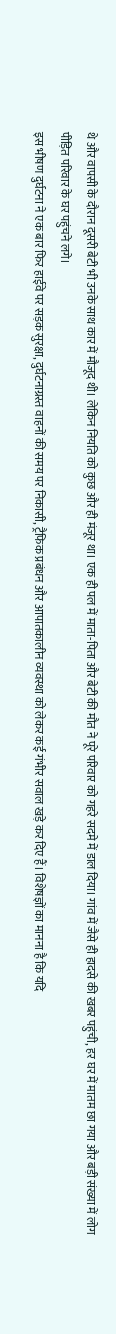थे और वापसी के दौरान दूसरी बेटी भी उनके साथ कार में मौजूद थी। लेकिन नियति को कुछ और ही मंजूर था। एक ही पल में माता-पिता और बेटी की मौत ने पूरे परिवार को गहरे सदमे में डाल दिया। गांव में जैसे ही हादसे की खबर पहुंची, हर घर में मातम छा गया और बड़ी संख्या में लोग पीड़ित परिवार के घर पहुंचने लगे।
इस भीषण दुर्घटना ने एक बार फिर हाईवे पर सड़क सुरक्षा, दुर्घटनाग्रस्त वाहनों की समय पर निकासी, ट्रैफिक प्रबंधन और आपातकालीन व्यवस्था को लेकर कई गंभीर सवाल खड़े कर दिए हैं। विशेषज्ञों का मानना है कि यदि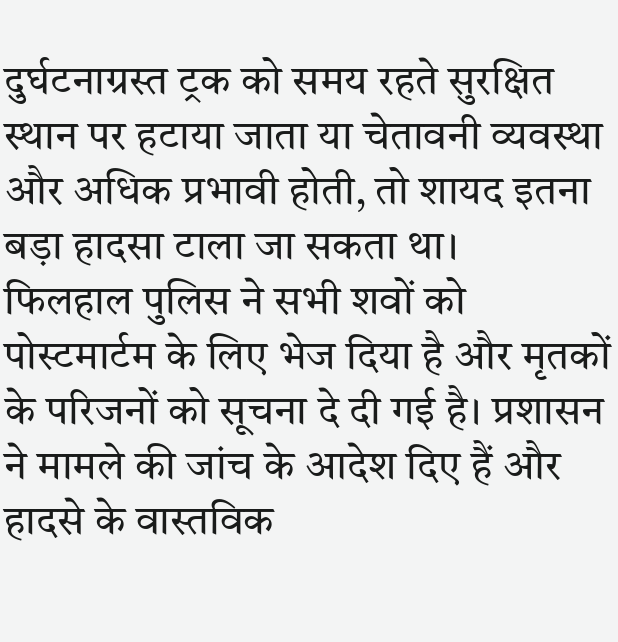दुर्घटनाग्रस्त ट्रक को समय रहते सुरक्षित स्थान पर हटाया जाता या चेतावनी व्यवस्था और अधिक प्रभावी होती, तो शायद इतना बड़ा हादसा टाला जा सकता था।
फिलहाल पुलिस ने सभी शवों को पोस्टमार्टम के लिए भेज दिया है और मृतकों के परिजनों को सूचना दे दी गई है। प्रशासन ने मामले की जांच के आदेश दिए हैं और हादसे के वास्तविक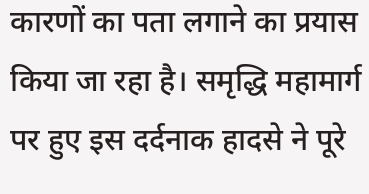कारणों का पता लगाने का प्रयास किया जा रहा है। समृद्धि महामार्ग पर हुए इस दर्दनाक हादसे ने पूरे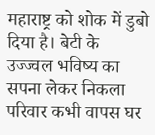महाराष्ट्र को शोक में डुबो दिया है। बेटी के उज्ज्वल भविष्य का सपना लेकर निकला परिवार कभी वापस घर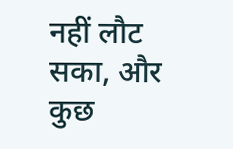नहीं लौट सका, और कुछ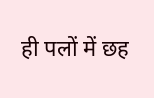ही पलों में छह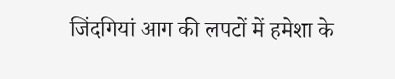जिंदगियां आग की लपटों में हमेशा के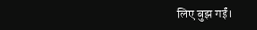लिए बुझ गईं।